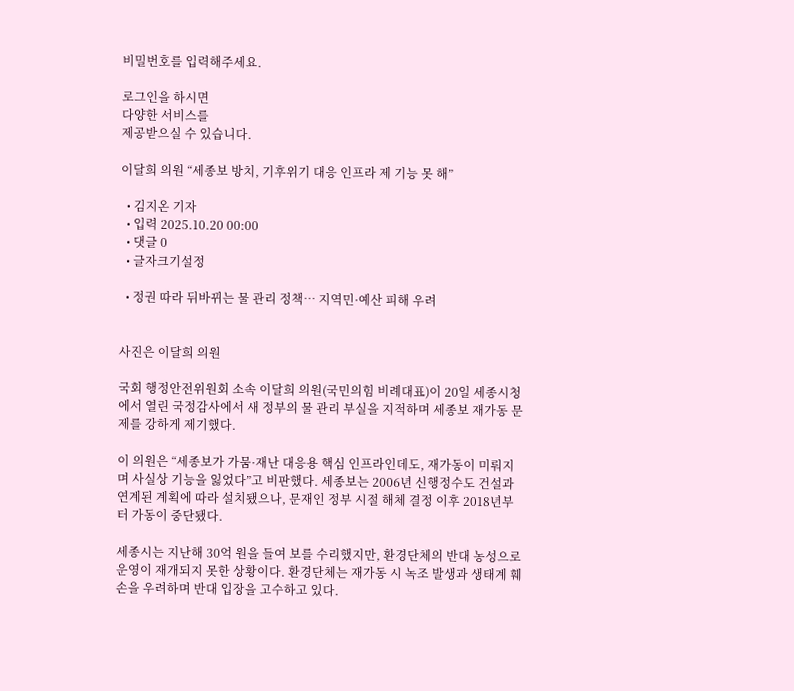비밀번호를 입력해주세요.

로그인을 하시면
다양한 서비스를
제공받으실 수 있습니다.

이달희 의원 “세종보 방치, 기후위기 대응 인프라 제 기능 못 해”

  • 김지온 기자
  • 입력 2025.10.20 00:00
  • 댓글 0
  • 글자크기설정

  • 정권 따라 뒤바뀌는 물 관리 정책… 지역민·예산 피해 우려


사진은 이달희 의원

국회 행정안전위원회 소속 이달희 의원(국민의힘 비례대표)이 20일 세종시청에서 열린 국정감사에서 새 정부의 물 관리 부실을 지적하며 세종보 재가동 문제를 강하게 제기했다.

이 의원은 “세종보가 가뭄·재난 대응용 핵심 인프라인데도, 재가동이 미뤄지며 사실상 기능을 잃었다”고 비판했다. 세종보는 2006년 신행정수도 건설과 연계된 계획에 따라 설치됐으나, 문재인 정부 시절 해체 결정 이후 2018년부터 가동이 중단됐다.

세종시는 지난해 30억 원을 들여 보를 수리했지만, 환경단체의 반대 농성으로 운영이 재개되지 못한 상황이다. 환경단체는 재가동 시 녹조 발생과 생태계 훼손을 우려하며 반대 입장을 고수하고 있다.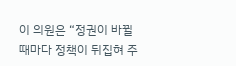이 의원은 “정권이 바뀔 때마다 정책이 뒤집혀 주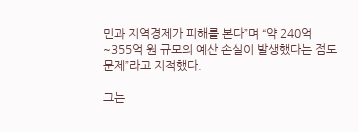민과 지역경제가 피해를 본다”며 “약 240억~355억 원 규모의 예산 손실이 발생했다는 점도 문제”라고 지적했다.

그는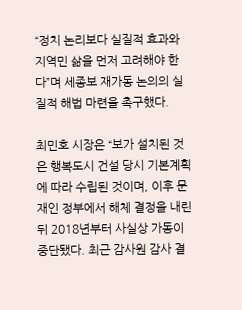“정치 논리보다 실질적 효과와 지역민 삶을 먼저 고려해야 한다”며 세종보 재가동 논의의 실질적 해법 마련을 촉구했다.

최민호 시장은 “보가 설치된 것은 행복도시 건설 당시 기본계획에 따라 수립된 것이며, 이후 문재인 정부에서 해체 결정을 내린 뒤 2018년부터 사실상 가동이 중단됐다. 최근 감사원 감사 결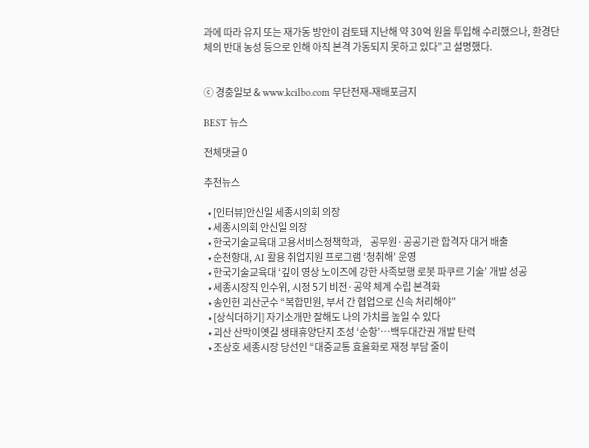과에 따라 유지 또는 재가동 방안이 검토돼 지난해 약 30억 원을 투입해 수리했으나, 환경단체의 반대 농성 등으로 인해 아직 본격 가동되지 못하고 있다”고 설명했다.


ⓒ 경충일보 & www.kcilbo.com 무단전재-재배포금지

BEST 뉴스

전체댓글 0

추천뉴스

  • [인터뷰]안신일 세종시의회 의장
  • 세종시의회 안신일 의장
  • 한국기술교육대 고용서비스정책학과,    공무원·공공기관 합격자 대거 배출
  • 순천향대, AI 활용 취업지원 프로그램 ‘청취해’ 운영
  • 한국기술교육대 ‘깊이 영상 노이즈에 강한 사족보행 로봇 파쿠르 기술’ 개발 성공
  • 세종시장직 인수위, 시정 5기 비전·공약 체계 수립 본격화
  • 송인헌 괴산군수 “복합민원, 부서 간 협업으로 신속 처리해야”
  • [상식더하기] 자기소개만 잘해도 나의 가치를 높일 수 있다
  • 괴산 산막이옛길 생태휴양단지 조성 ‘순항’…백두대간권 개발 탄력
  • 조상호 세종시장 당선인 “대중교통 효율화로 재정 부담 줄이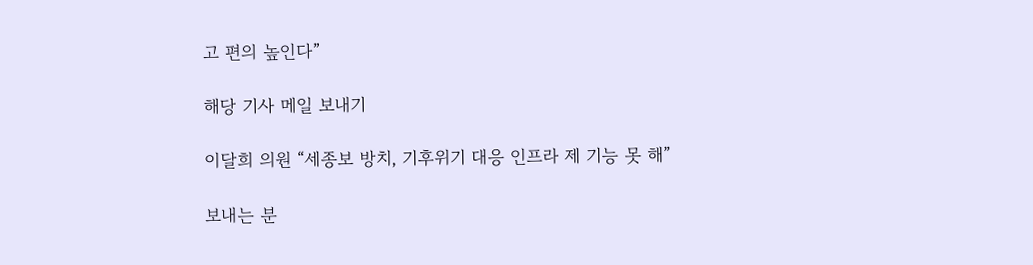고 편의 높인다”

해당 기사 메일 보내기

이달희 의원 “세종보 방치, 기후위기 대응 인프라 제 기능 못 해”

보내는 분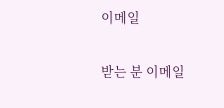이메일

받는 분 이메일